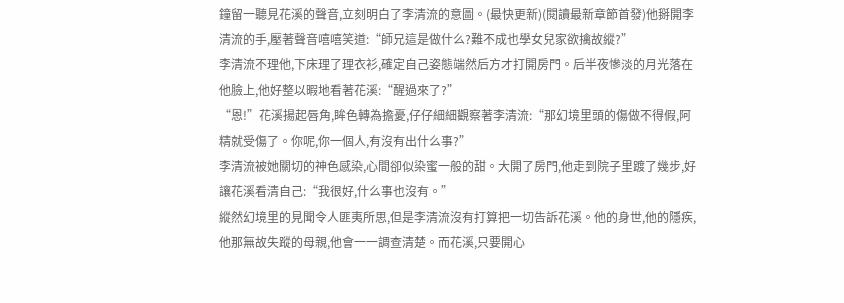鐘留一聽見花溪的聲音,立刻明白了李清流的意圖。(最快更新)(閱讀最新章節首發)他掰開李清流的手,壓著聲音嘻嘻笑道:“師兄這是做什么?難不成也學女兒家欲擒故縱?”
李清流不理他,下床理了理衣衫,確定自己姿態端然后方才打開房門。后半夜慘淡的月光落在他臉上,他好整以暇地看著花溪:“醒過來了?”
“恩!”花溪揚起唇角,眸色轉為擔憂,仔仔細細觀察著李清流:“那幻境里頭的傷做不得假,阿精就受傷了。你呢,你一個人,有沒有出什么事?”
李清流被她關切的神色感染,心間卻似染蜜一般的甜。大開了房門,他走到院子里踱了幾步,好讓花溪看清自己:“我很好,什么事也沒有。”
縱然幻境里的見聞令人匪夷所思,但是李清流沒有打算把一切告訴花溪。他的身世,他的隱疾,他那無故失蹤的母親,他會一一調查清楚。而花溪,只要開心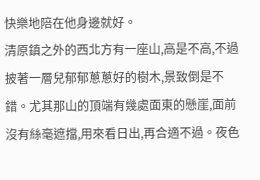快樂地陪在他身邊就好。
清原鎮之外的西北方有一座山,高是不高,不過披著一層兒郁郁蔥蔥好的樹木,景致倒是不錯。尤其那山的頂端有幾處面東的懸崖,面前沒有絲毫遮擋,用來看日出,再合適不過。夜色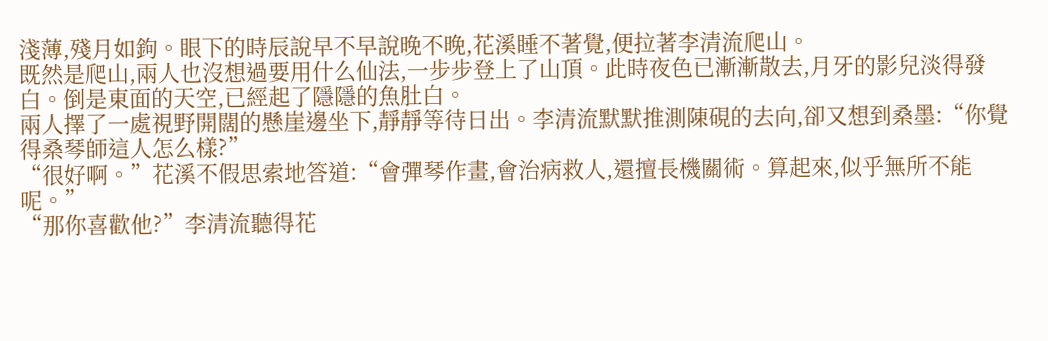淺薄,殘月如鉤。眼下的時辰說早不早說晚不晚,花溪睡不著覺,便拉著李清流爬山。
既然是爬山,兩人也沒想過要用什么仙法,一步步登上了山頂。此時夜色已漸漸散去,月牙的影兒淡得發白。倒是東面的天空,已經起了隱隱的魚肚白。
兩人擇了一處視野開闊的懸崖邊坐下,靜靜等待日出。李清流默默推測陳硯的去向,卻又想到桑墨:“你覺得桑琴師這人怎么樣?”
“很好啊。”花溪不假思索地答道:“會彈琴作畫,會治病救人,還擅長機關術。算起來,似乎無所不能呢。”
“那你喜歡他?”李清流聽得花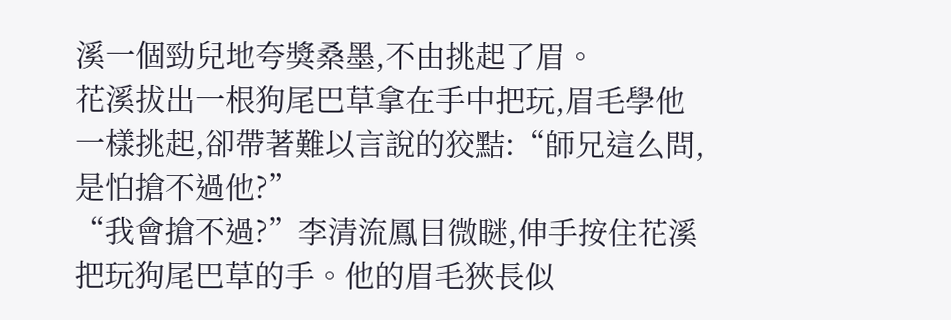溪一個勁兒地夸獎桑墨,不由挑起了眉。
花溪拔出一根狗尾巴草拿在手中把玩,眉毛學他一樣挑起,卻帶著難以言說的狡黠:“師兄這么問,是怕搶不過他?”
“我會搶不過?”李清流鳳目微瞇,伸手按住花溪把玩狗尾巴草的手。他的眉毛狹長似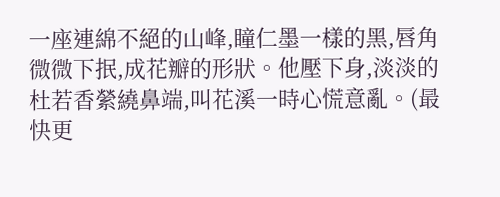一座連綿不絕的山峰,瞳仁墨一樣的黑,唇角微微下抿,成花瓣的形狀。他壓下身,淡淡的杜若香縈繞鼻端,叫花溪一時心慌意亂。(最快更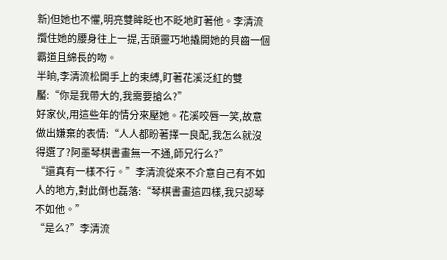新)但她也不懼,明亮雙眸眨也不眨地盯著他。李清流攬住她的腰身往上一提,舌頭靈巧地撬開她的貝齒一個霸道且綿長的吻。
半晌,李清流松開手上的束縛,盯著花溪泛紅的雙靨:“你是我帶大的,我需要搶么?”
好家伙,用這些年的情分來壓她。花溪咬唇一笑,故意做出嫌棄的表情:“人人都盼著擇一良配,我怎么就沒得選了?阿墨琴棋書畫無一不通,師兄行么?”
“還真有一樣不行。”李清流從來不介意自己有不如人的地方,對此倒也磊落:“琴棋書畫這四樣,我只認琴不如他。”
“是么?”李清流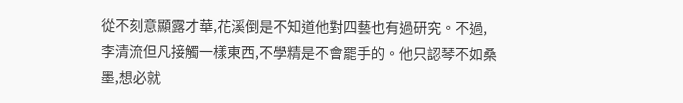從不刻意顯露才華,花溪倒是不知道他對四藝也有過研究。不過,李清流但凡接觸一樣東西,不學精是不會罷手的。他只認琴不如桑墨,想必就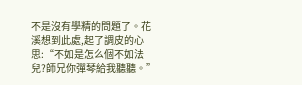不是沒有學精的問題了。花溪想到此處,起了調皮的心思:“不如是怎么個不如法兒?師兄你彈琴給我聽聽。”